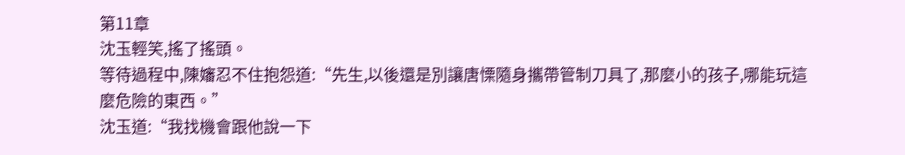第11章
沈玉輕笑,搖了搖頭。
等待過程中,陳嬸忍不住抱怨道:“先生,以後還是別讓唐慄隨身攜帶管制刀具了,那麼小的孩子,哪能玩這麼危險的東西。”
沈玉道:“我找機會跟他說一下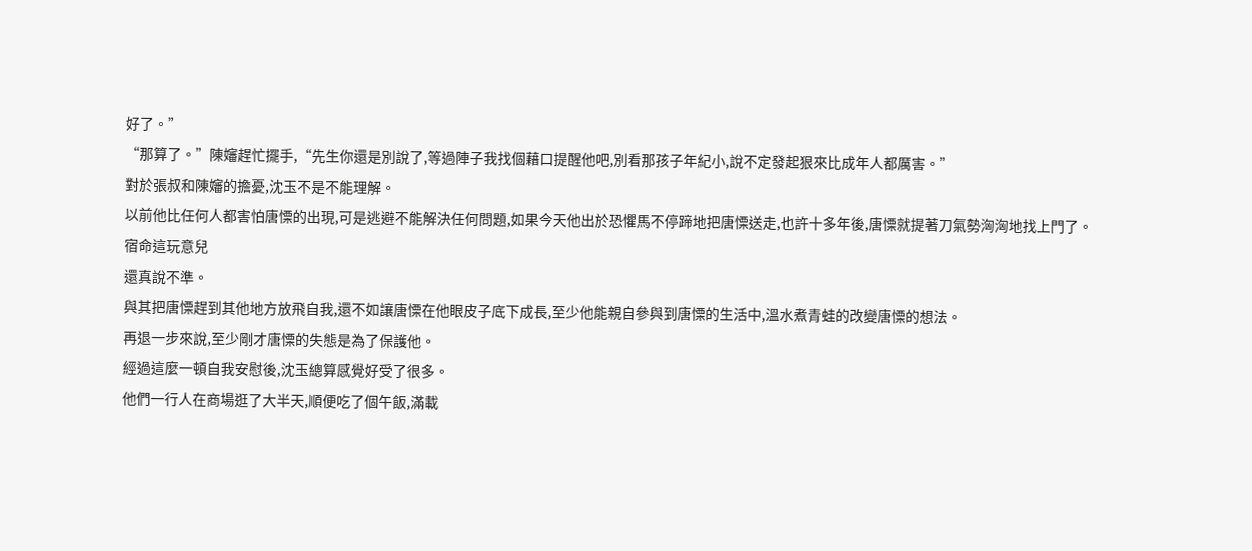好了。”
“那算了。”陳嬸趕忙擺手,“先生你還是別說了,等過陣子我找個藉口提醒他吧,別看那孩子年紀小,說不定發起狠來比成年人都厲害。”
對於張叔和陳嬸的擔憂,沈玉不是不能理解。
以前他比任何人都害怕唐慄的出現,可是逃避不能解決任何問題,如果今天他出於恐懼馬不停蹄地把唐慄送走,也許十多年後,唐慄就提著刀氣勢洶洶地找上門了。
宿命這玩意兒
還真說不準。
與其把唐慄趕到其他地方放飛自我,還不如讓唐慄在他眼皮子底下成長,至少他能親自參與到唐慄的生活中,溫水煮青蛙的改變唐慄的想法。
再退一步來說,至少剛才唐慄的失態是為了保護他。
經過這麼一頓自我安慰後,沈玉總算感覺好受了很多。
他們一行人在商場逛了大半天,順便吃了個午飯,滿載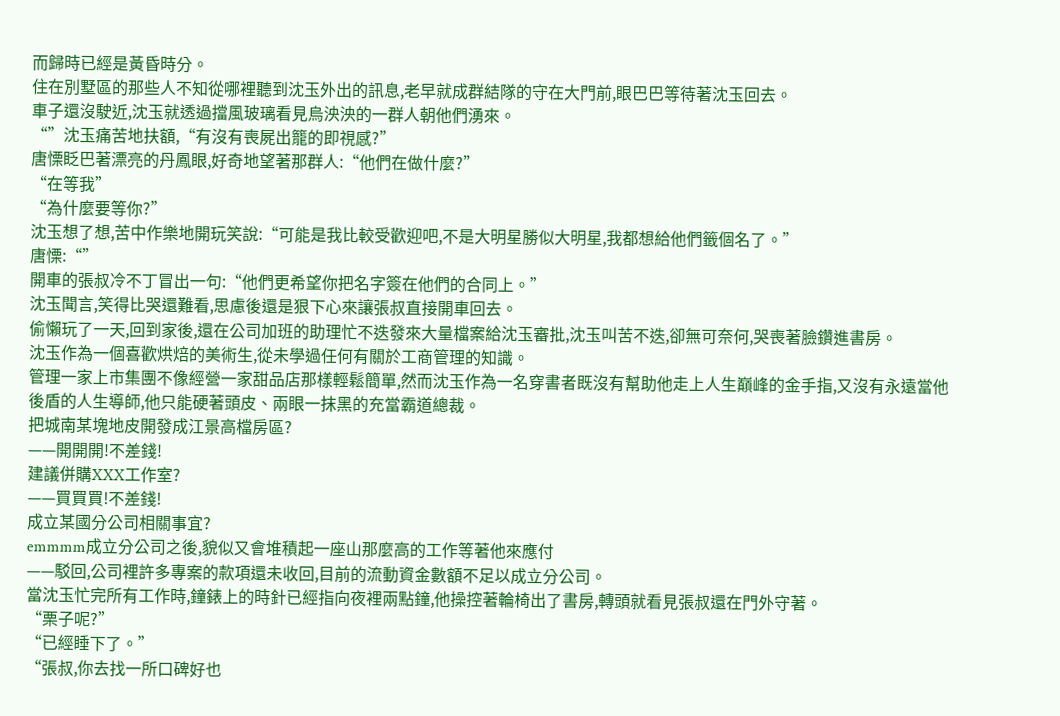而歸時已經是黃昏時分。
住在別墅區的那些人不知從哪裡聽到沈玉外出的訊息,老早就成群結隊的守在大門前,眼巴巴等待著沈玉回去。
車子還沒駛近,沈玉就透過擋風玻璃看見烏泱泱的一群人朝他們湧來。
“”沈玉痛苦地扶額,“有沒有喪屍出籠的即視感?”
唐慄眨巴著漂亮的丹鳳眼,好奇地望著那群人:“他們在做什麼?”
“在等我”
“為什麼要等你?”
沈玉想了想,苦中作樂地開玩笑說:“可能是我比較受歡迎吧,不是大明星勝似大明星,我都想給他們籤個名了。”
唐慄:“”
開車的張叔冷不丁冒出一句:“他們更希望你把名字簽在他們的合同上。”
沈玉聞言,笑得比哭還難看,思慮後還是狠下心來讓張叔直接開車回去。
偷懶玩了一天,回到家後,還在公司加班的助理忙不迭發來大量檔案給沈玉審批,沈玉叫苦不迭,卻無可奈何,哭喪著臉鑽進書房。
沈玉作為一個喜歡烘焙的美術生,從未學過任何有關於工商管理的知識。
管理一家上市集團不像經營一家甜品店那樣輕鬆簡單,然而沈玉作為一名穿書者既沒有幫助他走上人生巔峰的金手指,又沒有永遠當他後盾的人生導師,他只能硬著頭皮、兩眼一抹黑的充當霸道總裁。
把城南某塊地皮開發成江景高檔房區?
——開開開!不差錢!
建議併購XXX工作室?
——買買買!不差錢!
成立某國分公司相關事宜?
emmmm成立分公司之後,貌似又會堆積起一座山那麼高的工作等著他來應付
——駁回,公司裡許多專案的款項還未收回,目前的流動資金數額不足以成立分公司。
當沈玉忙完所有工作時,鐘錶上的時針已經指向夜裡兩點鐘,他操控著輪椅出了書房,轉頭就看見張叔還在門外守著。
“栗子呢?”
“已經睡下了。”
“張叔,你去找一所口碑好也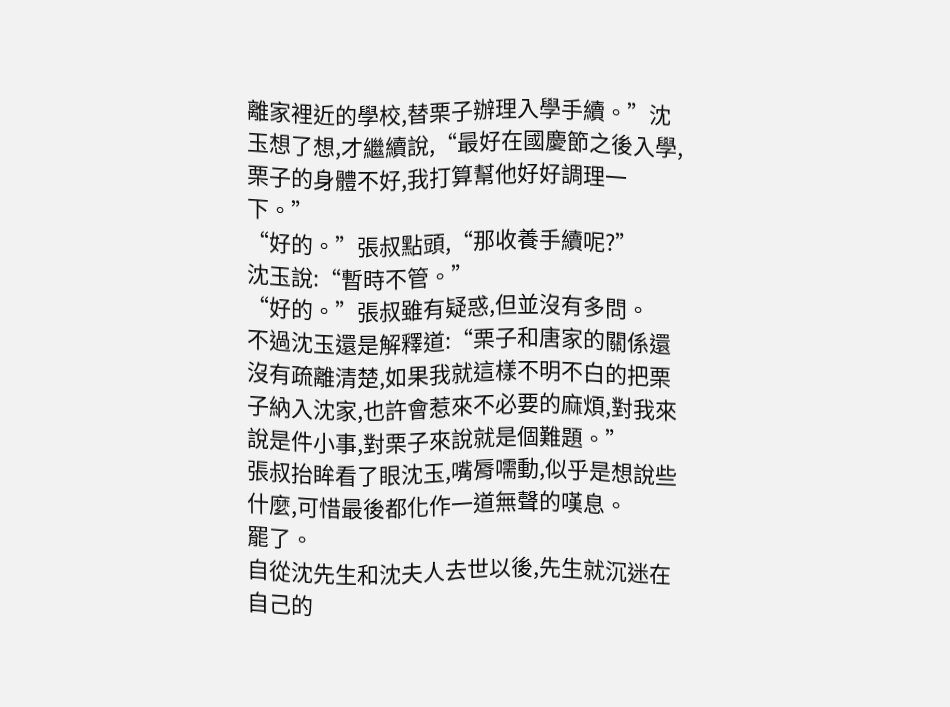離家裡近的學校,替栗子辦理入學手續。”沈玉想了想,才繼續說,“最好在國慶節之後入學,栗子的身體不好,我打算幫他好好調理一下。”
“好的。”張叔點頭,“那收養手續呢?”
沈玉說:“暫時不管。”
“好的。”張叔雖有疑惑,但並沒有多問。
不過沈玉還是解釋道:“栗子和唐家的關係還沒有疏離清楚,如果我就這樣不明不白的把栗子納入沈家,也許會惹來不必要的麻煩,對我來說是件小事,對栗子來說就是個難題。”
張叔抬眸看了眼沈玉,嘴脣嚅動,似乎是想說些什麼,可惜最後都化作一道無聲的嘆息。
罷了。
自從沈先生和沈夫人去世以後,先生就沉迷在自己的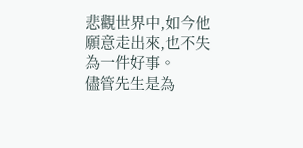悲觀世界中,如今他願意走出來,也不失為一件好事。
儘管先生是為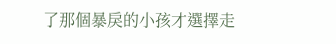了那個暴戾的小孩才選擇走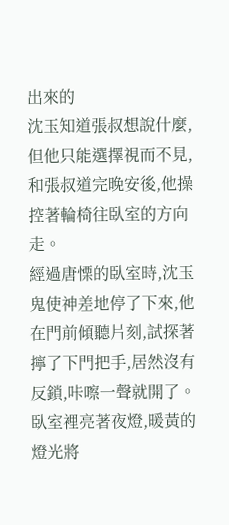出來的
沈玉知道張叔想說什麼,但他只能選擇視而不見,和張叔道完晚安後,他操控著輪椅往臥室的方向走。
經過唐慄的臥室時,沈玉鬼使神差地停了下來,他在門前傾聽片刻,試探著擰了下門把手,居然沒有反鎖,咔嚓一聲就開了。
臥室裡亮著夜燈,暖黃的燈光將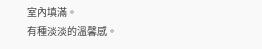室內填滿。
有種淡淡的溫馨感。